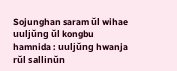Sojunghan saram ŭl wihae uuljŭng ŭl kongbu hamnida : uuljŭng hwanja rŭl sallinŭn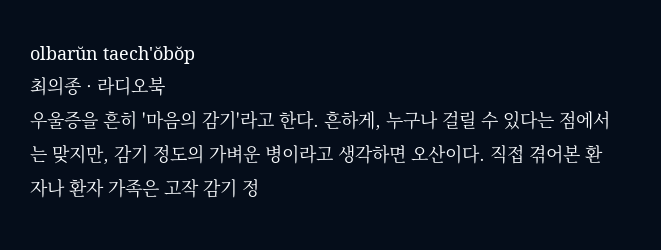olbarŭn taech'ŏbŏp
최의종 · 라디오북
우울증을 흔히 '마음의 감기'라고 한다. 흔하게, 누구나 걸릴 수 있다는 점에서는 맞지만, 감기 정도의 가벼운 병이라고 생각하면 오산이다. 직접 겪어본 환자나 환자 가족은 고작 감기 정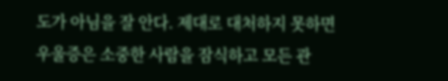도가 아님을 잘 안다. 제대로 대처하지 못하면 우울증은 소중한 사람을 잠식하고 모든 관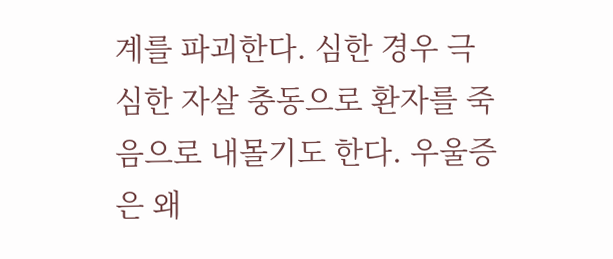계를 파괴한다. 심한 경우 극심한 자살 충동으로 환자를 죽음으로 내몰기도 한다. 우울증은 왜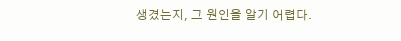생겼는지, 그 원인을 알기 어렵다.